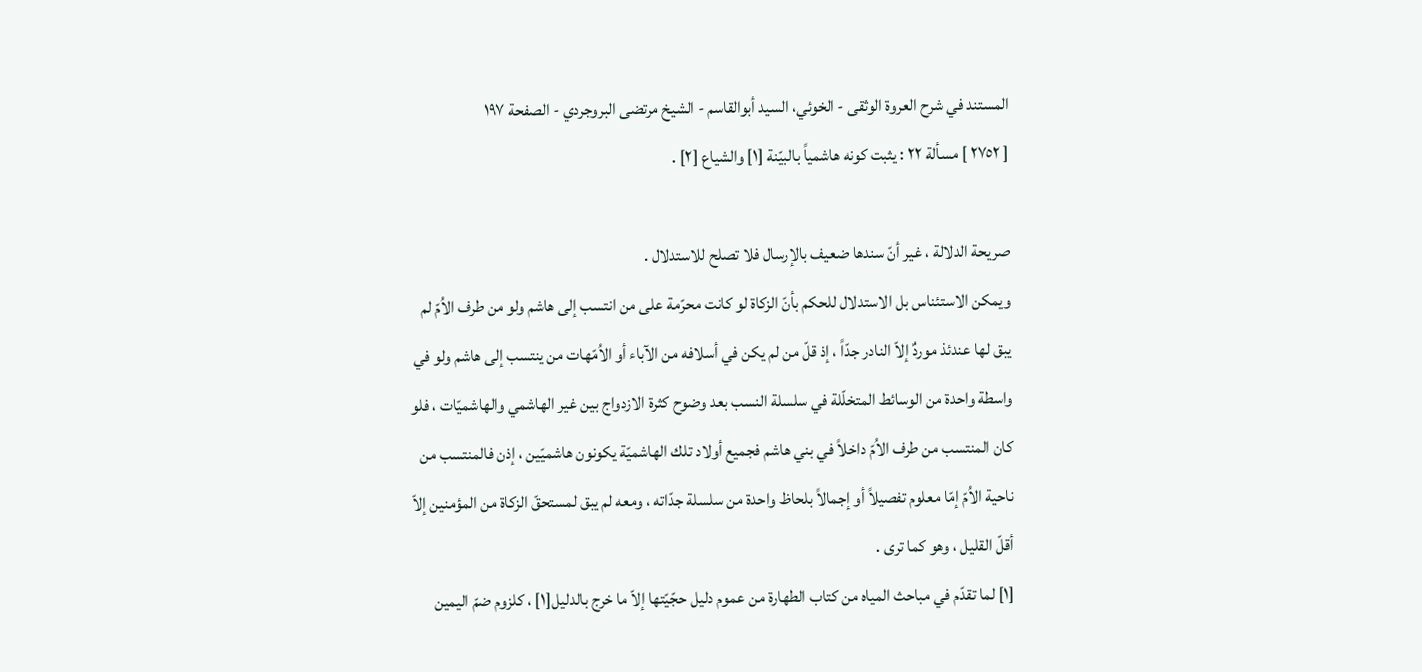المستند في شرح العروة الوثقى - الخوئي، السيد أبوالقاسم - الشيخ مرتضى البروجردي - الصفحة ١٩٧
[ ٢٧٥٢ ] مسألة ٢٢ : يثبت كونه هاشمياً بالبيّنة [١] والشياع [٢] .

صريحة الدلالة ، غير أنّ سندها ضعيف بالإرسال فلا تصلح للاستدلال .
ويمكن الاستئناس بل الاستدلال للحكم بأنّ الزكاة لو كانت محرّمة على من انتسب إلى هاشم ولو من طرف الاُمّ لم يبق لها عندئذ موردٌ إلاّ النادر جدّاً ، إذ قلّ من لم يكن في أسلافه من الآباء أو الاُمّهات من ينتسب إلى هاشم ولو في واسطة واحدة من الوسائط المتخلّلة في سلسلة النسب بعد وضوح كثرة الازدواج بين غير الهاشمي والهاشميّات ، فلو كان المنتسب من طرف الاُمّ داخلاً في بني هاشم فجميع أولاد تلك الهاشميّة يكونون هاشميّين ، إذن فالمنتسب من ناحية الاُمّ إمّا معلوم تفصيلاً أو إجمالاً بلحاظ واحدة من سلسلة جدّاته ، ومعه لم يبق لمستحقّ الزكاة من المؤمنين إلاّ أقلّ القليل ، وهو كما ترى .
[١] لما تقدّم في مباحث المياه من كتاب الطهارة من عموم دليل حجّيّتها إلاّ ما خرج بالدليل[١] ، كلزوم ضمّ اليمين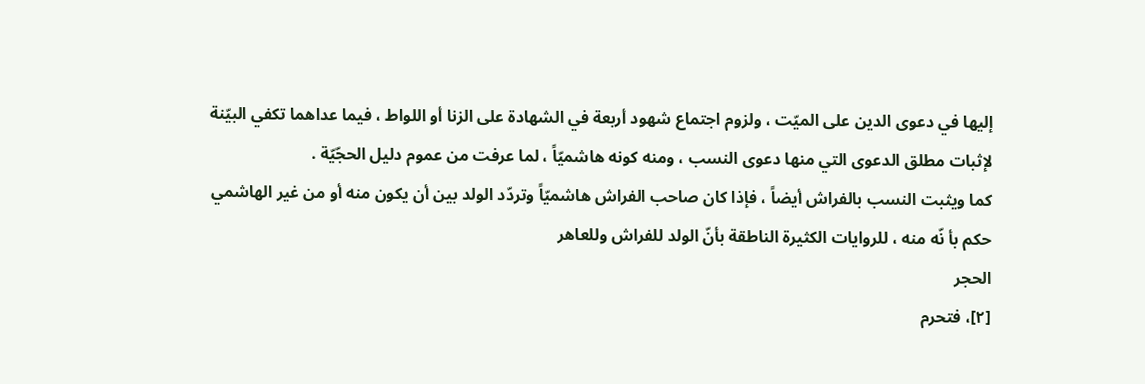إليها في دعوى الدين على الميّت ، ولزوم اجتماع شهود أربعة في الشهادة على الزنا أو اللواط ، فيما عداهما تكفي البيّنة لإثبات مطلق الدعوى التي منها دعوى النسب ، ومنه كونه هاشميّاً ، لما عرفت من عموم دليل الحجّيّة .
كما ويثبت النسب بالفراش أيضاً ، فإذا كان صاحب الفراش هاشميّاً وتردّد الولد بين أن يكون منه أو من غير الهاشمي حكم بأ نّه منه ، للروايات الكثيرة الناطقة بأنّ الولد للفراش وللعاهر
الحجر
[٢]، فتحرم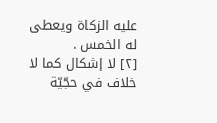عليه الزكاة ويعطى له الخمس .
[٢] لا إشكال كما لا خلاف في حجّيّة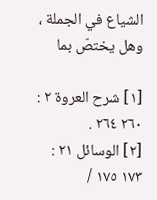الشياع في الجملة ، وهل يختصّ بما

[١] شرح العروة ٢ : ٢٦٠ ٢٦٤ .
[٢] الوسائل ٢١ : ١٧٣ ١٧٥ /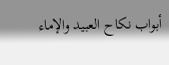أبواب نكاح العبيد والإماء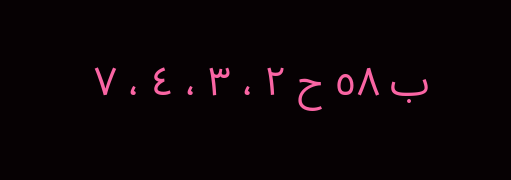ب ٥٨ ح ٢ ، ٣ ، ٤ ، ٧